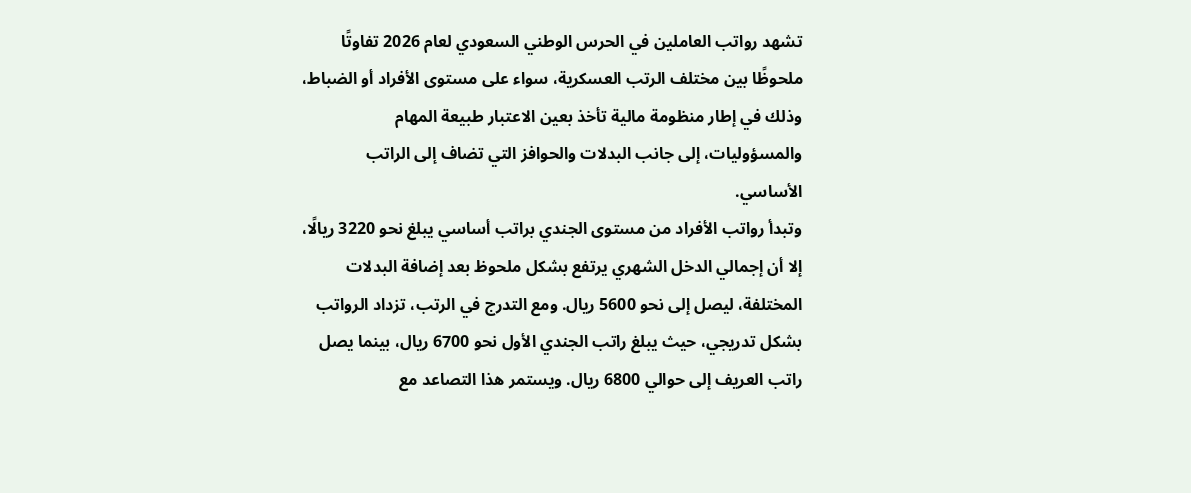تشهد رواتب العاملين في الحرس الوطني السعودي لعام 2026 تفاوتًا ملحوظًا بين مختلف الرتب العسكرية، سواء على مستوى الأفراد أو الضباط، وذلك في إطار منظومة مالية تأخذ بعين الاعتبار طبيعة المهام والمسؤوليات، إلى جانب البدلات والحوافز التي تضاف إلى الراتب الأساسي.
وتبدأ رواتب الأفراد من مستوى الجندي براتب أساسي يبلغ نحو 3220 ريالًا، إلا أن إجمالي الدخل الشهري يرتفع بشكل ملحوظ بعد إضافة البدلات المختلفة، ليصل إلى نحو 5600 ريال. ومع التدرج في الرتب، تزداد الرواتب بشكل تدريجي، حيث يبلغ راتب الجندي الأول نحو 6700 ريال، بينما يصل راتب العريف إلى حوالي 6800 ريال. ويستمر هذا التصاعد مع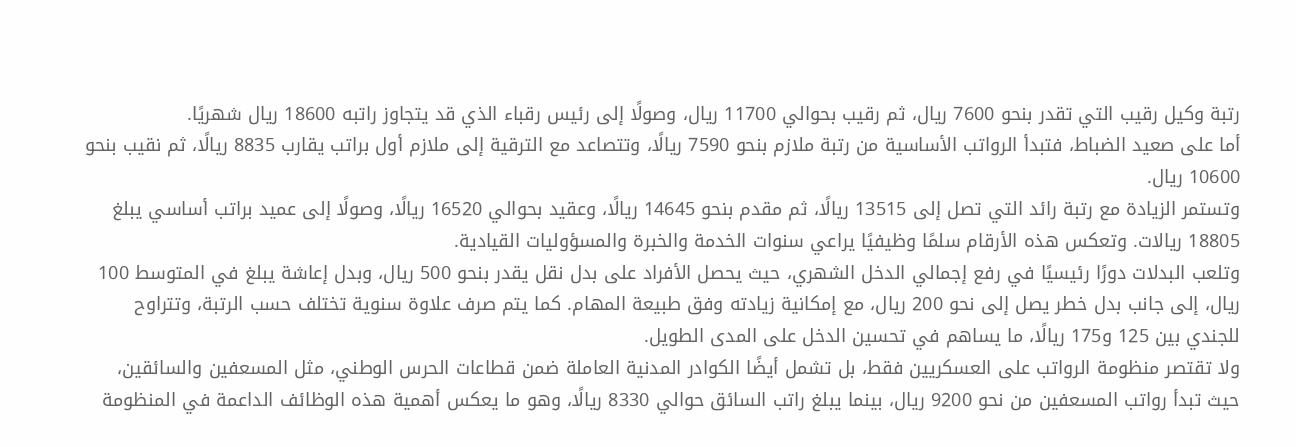رتبة وكيل رقيب التي تقدر بنحو 7600 ريال، ثم رقيب بحوالي 11700 ريال، وصولًا إلى رئيس رقباء الذي قد يتجاوز راتبه 18600 ريال شهريًا.
أما على صعيد الضباط، فتبدأ الرواتب الأساسية من رتبة ملازم بنحو 7590 ريالًا، وتتصاعد مع الترقية إلى ملازم أول براتب يقارب 8835 ريالًا، ثم نقيب بنحو 10600 ريال.
وتستمر الزيادة مع رتبة رائد التي تصل إلى 13515 ريالًا، ثم مقدم بنحو 14645 ريالًا، وعقيد بحوالي 16520 ريالًا، وصولًا إلى عميد براتب أساسي يبلغ 18805 ريالات. وتعكس هذه الأرقام سلمًا وظيفيًا يراعي سنوات الخدمة والخبرة والمسؤوليات القيادية.
وتلعب البدلات دورًا رئيسيًا في رفع إجمالي الدخل الشهري، حيث يحصل الأفراد على بدل نقل يقدر بنحو 500 ريال، وبدل إعاشة يبلغ في المتوسط 100 ريال، إلى جانب بدل خطر يصل إلى نحو 200 ريال، مع إمكانية زيادته وفق طبيعة المهام. كما يتم صرف علاوة سنوية تختلف حسب الرتبة، وتتراوح للجندي بين 125 و175 ريالًا، ما يساهم في تحسين الدخل على المدى الطويل.
ولا تقتصر منظومة الرواتب على العسكريين فقط، بل تشمل أيضًا الكوادر المدنية العاملة ضمن قطاعات الحرس الوطني، مثل المسعفين والسائقين، حيث تبدأ رواتب المسعفين من نحو 9200 ريال، بينما يبلغ راتب السائق حوالي 8330 ريالًا، وهو ما يعكس أهمية هذه الوظائف الداعمة في المنظومة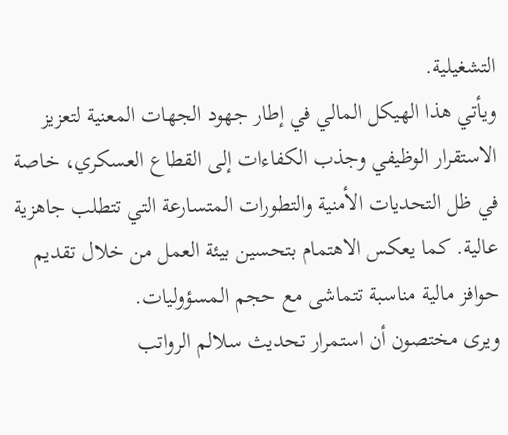التشغيلية.
ويأتي هذا الهيكل المالي في إطار جهود الجهات المعنية لتعزيز الاستقرار الوظيفي وجذب الكفاءات إلى القطاع العسكري، خاصة في ظل التحديات الأمنية والتطورات المتسارعة التي تتطلب جاهزية عالية. كما يعكس الاهتمام بتحسين بيئة العمل من خلال تقديم حوافز مالية مناسبة تتماشى مع حجم المسؤوليات.
ويرى مختصون أن استمرار تحديث سلالم الرواتب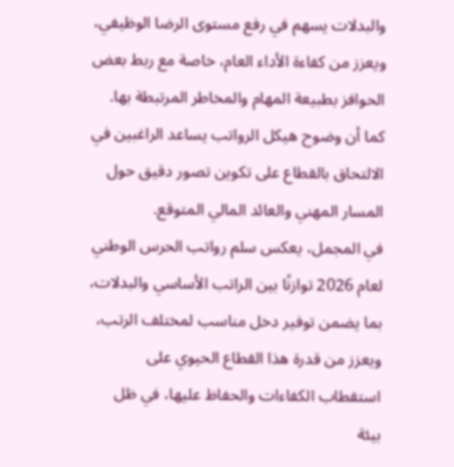والبدلات يسهم في رفع مستوى الرضا الوظيفي، ويعزز من كفاءة الأداء العام، خاصة مع ربط بعض الحوافز بطبيعة المهام والمخاطر المرتبطة بها. كما أن وضوح هيكل الرواتب يساعد الراغبين في الالتحاق بالقطاع على تكوين تصور دقيق حول المسار المهني والعائد المالي المتوقع.
في المجمل، يعكس سلم رواتب الحرس الوطني لعام 2026 توازنًا بين الراتب الأساسي والبدلات، بما يضمن توفير دخل مناسب لمختلف الرتب، ويعزز من قدرة هذا القطاع الحيوي على استقطاب الكفاءات والحفاظ عليها، في ظل بيئة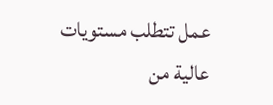عمل تتطلب مستويات عالية من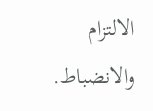الالتزام والانضباط.